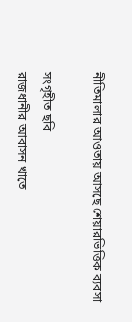নীতিমালার আওতায় আসছে শেয়ারভিত্তিক ব্যবসা

সংগৃহীত ছবি
রাজধানীর আবাসন খাতে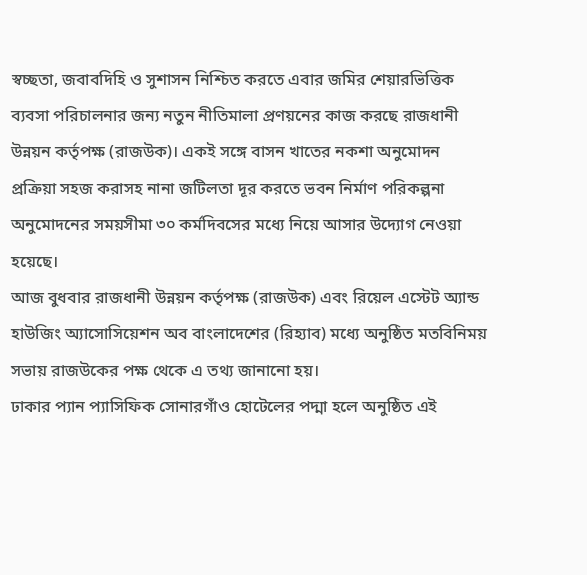স্বচ্ছতা, জবাবদিহি ও সুশাসন নিশ্চিত করতে এবার জমির শেয়ারভিত্তিক ব্যবসা পরিচালনার জন্য নতুন নীতিমালা প্রণয়নের কাজ করছে রাজধানী উন্নয়ন কর্তৃপক্ষ (রাজউক)। একই সঙ্গে বাসন খাতের নকশা অনুমোদন প্রক্রিয়া সহজ করাসহ নানা জটিলতা দূর করতে ভবন নির্মাণ পরিকল্পনা অনুমোদনের সময়সীমা ৩০ কর্মদিবসের মধ্যে নিয়ে আসার উদ্যোগ নেওয়া হয়েছে।
আজ বুধবার রাজধানী উন্নয়ন কর্তৃপক্ষ (রাজউক) এবং রিয়েল এস্টেট অ্যান্ড হাউজিং অ্যাসোসিয়েশন অব বাংলাদেশের (রিহ্যাব) মধ্যে অনুষ্ঠিত মতবিনিময় সভায় রাজউকের পক্ষ থেকে এ তথ্য জানানো হয়।
ঢাকার প্যান প্যাসিফিক সোনারগাঁও হোটেলের পদ্মা হলে অনুষ্ঠিত এই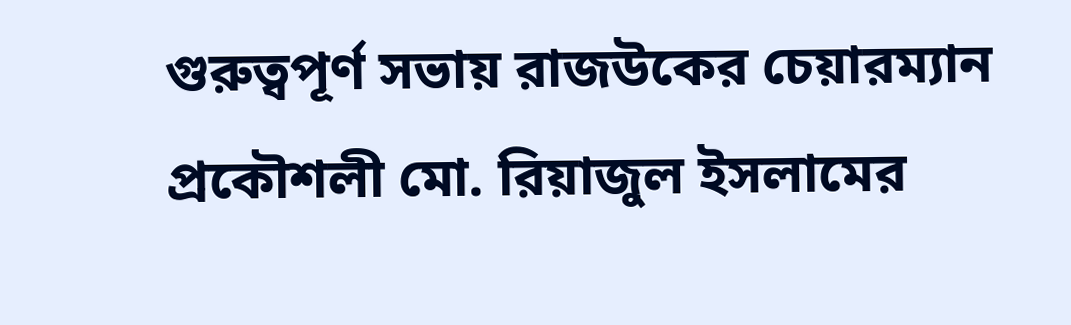গুরুত্বপূর্ণ সভায় রাজউকের চেয়ারম্যান প্রকৌশলী মো. রিয়াজুল ইসলামের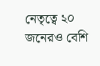নেতৃত্বে ২০ জনেরও বেশি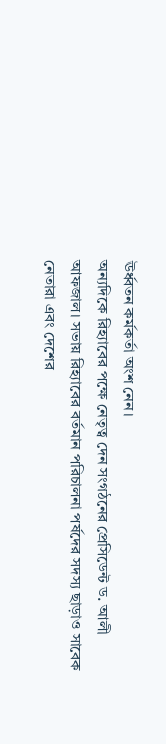ঊর্ধ্বতন কর্মকর্তা অংশ নেন।
অন্যদিকে রিহ্যাবের পক্ষে নেতৃত্ব দেন সংগঠনের প্রেসিডেন্ট ড. আলী আফজাল। সভায় রিহ্যাবের বর্তমান পরিচালনা পর্ষদের সদস্য ছাড়াও সাবেক নেতারা এবং দেশের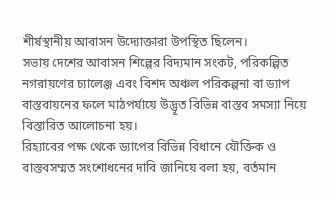শীর্ষস্থানীয় আবাসন উদ্যোক্তারা উপস্থিত ছিলেন।
সভায় দেশের আবাসন শিল্পের বিদ্যমান সংকট, পরিকল্পিত নগরায়ণের চ্যালেঞ্জ এবং বিশদ অঞ্চল পরিকল্পনা বা ড্যাপ বাস্তবায়নের ফলে মাঠপর্যায়ে উদ্ভূত বিভিন্ন বাস্তব সমস্যা নিয়ে বিস্তারিত আলোচনা হয়।
রিহ্যাবের পক্ষ থেকে ড্যাপের বিভিন্ন বিধানে যৌক্তিক ও বাস্তবসম্মত সংশোধনের দাবি জানিয়ে বলা হয়, বর্তমান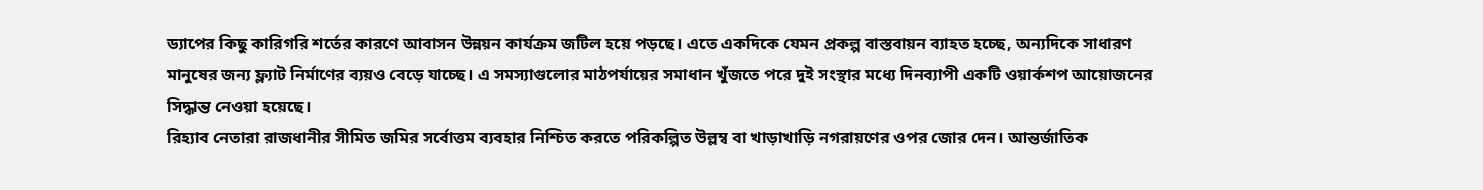ড্যাপের কিছু কারিগরি শর্তের কারণে আবাসন উন্নয়ন কার্যক্রম জটিল হয়ে পড়ছে। এতে একদিকে যেমন প্রকল্প বাস্তবায়ন ব্যাহত হচ্ছে, অন্যদিকে সাধারণ মানুষের জন্য ফ্ল্যাট নির্মাণের ব্যয়ও বেড়ে যাচ্ছে। এ সমস্যাগুলোর মাঠপর্যায়ের সমাধান খুঁজতে পরে দুই সংস্থার মধ্যে দিনব্যাপী একটি ওয়ার্কশপ আয়োজনের সিদ্ধান্ত নেওয়া হয়েছে।
রিহ্যাব নেতারা রাজধানীর সীমিত জমির সর্বোত্তম ব্যবহার নিশ্চিত করতে পরিকল্পিত উল্লম্ব বা খাড়াখাড়ি নগরায়ণের ওপর জোর দেন। আন্তর্জাতিক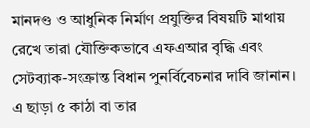মানদণ্ড ও আধুনিক নির্মাণ প্রযুক্তির বিষয়টি মাথায় রেখে তারা যৌক্তিকভাবে এফএআর বৃদ্ধি এবং সেটব্যাক-সংক্রান্ত বিধান পুনর্বিবেচনার দাবি জানান।
এ ছাড়া ৫ কাঠা বা তার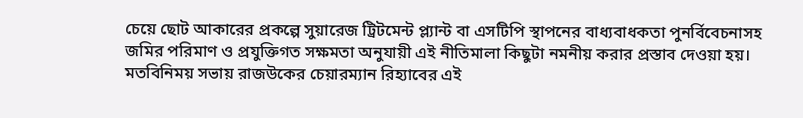চেয়ে ছোট আকারের প্রকল্পে সুয়ারেজ ট্রিটমেন্ট প্ল্যান্ট বা এসটিপি স্থাপনের বাধ্যবাধকতা পুনর্বিবেচনাসহ জমির পরিমাণ ও প্রযুক্তিগত সক্ষমতা অনুযায়ী এই নীতিমালা কিছুটা নমনীয় করার প্রস্তাব দেওয়া হয়।
মতবিনিময় সভায় রাজউকের চেয়ারম্যান রিহ্যাবের এই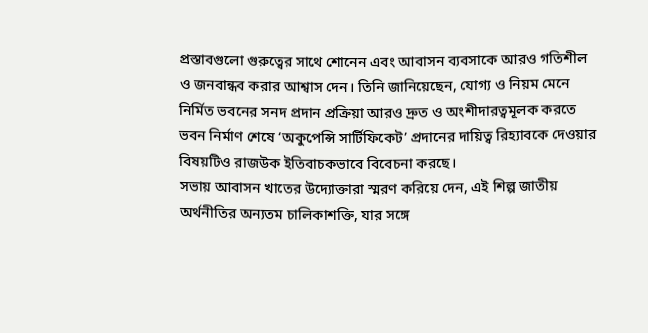প্রস্তাবগুলো গুরুত্বের সাথে শোনেন এবং আবাসন ব্যবসাকে আরও গতিশীল ও জনবান্ধব করার আশ্বাস দেন। তিনি জানিয়েছেন, যোগ্য ও নিয়ম মেনে নির্মিত ভবনের সনদ প্রদান প্রক্রিয়া আরও দ্রুত ও অংশীদারত্বমূলক করতে ভবন নির্মাণ শেষে ‘অকুপেন্সি সার্টিফিকেট’ প্রদানের দায়িত্ব রিহ্যাবকে দেওয়ার বিষয়টিও রাজউক ইতিবাচকভাবে বিবেচনা করছে।
সভায় আবাসন খাতের উদ্যোক্তারা স্মরণ করিয়ে দেন, এই শিল্প জাতীয় অর্থনীতির অন্যতম চালিকাশক্তি, যার সঙ্গে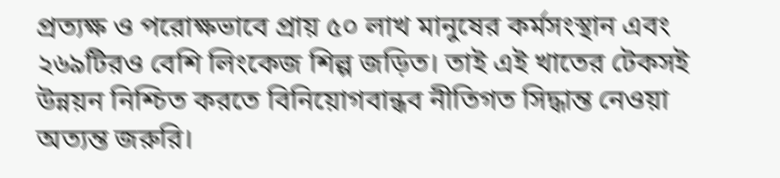প্রত্যক্ষ ও পরোক্ষভাবে প্রায় ৫০ লাখ মানুষের কর্মসংস্থান এবং ২৬৯টিরও বেশি লিংকেজ শিল্প জড়িত। তাই এই খাতের টেকসই উন্নয়ন নিশ্চিত করতে বিনিয়োগবান্ধব নীতিগত সিদ্ধান্ত নেওয়া অত্যন্ত জরুরি।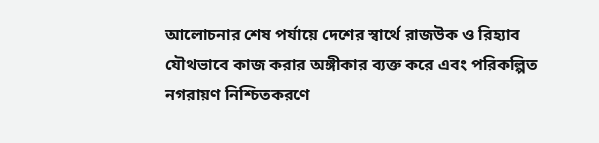আলোচনার শেষ পর্যায়ে দেশের স্বার্থে রাজউক ও রিহ্যাব যৌথভাবে কাজ করার অঙ্গীকার ব্যক্ত করে এবং পরিকল্পিত নগরায়ণ নিশ্চিতকরণে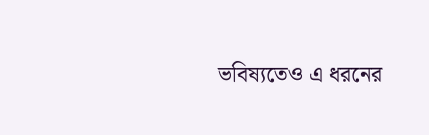ভবিষ্যতেও এ ধরনের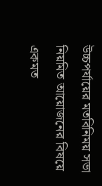উচ্চপর্যায়ের মতবিনিময় সভা নিয়মিত আয়োজনের বিষয়ে একমত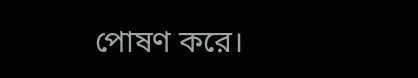পোষণ করে।